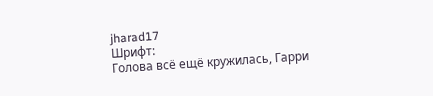jharad17
Шрифт:
Голова всё ещё кружилась, Гарри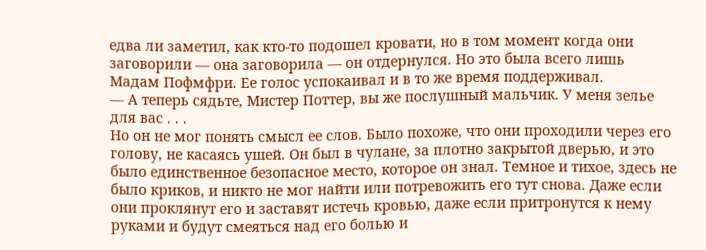едва ли заметил, как кто-то подошел кровати, но в том момент когда они заговорили — она заговорила — он отдернулся. Но это была всего лишь Мадам Пофмфри. Ее голос успокаивал и в то же время поддерживал.
— А теперь сядьте, Мистер Поттер, вы же послушный мальчик. У меня зелье для вас . . .
Но он не мог понять смысл ее слов. Было похоже, что они проходили через его голову, не касаясь ушей. Он был в чулане, за плотно закрытой дверью, и это было единственное безопасное место, которое он знал. Темное и тихое, здесь не было криков, и никто не мог найти или потревожить его тут снова. Даже если они проклянут его и заставят истечь кровью, даже если притронутся к нему руками и будут смеяться над его болью и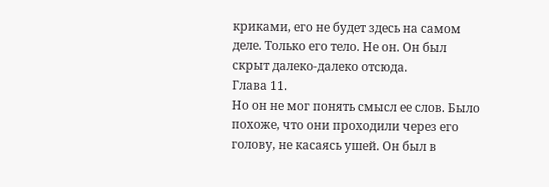криками, его не будет здесь на самом деле. Только его тело. Не он. Он был скрыт далеко-далеко отсюда.
Глава 11.
Но он не мог понять смысл ее слов. Было похоже, что они проходили через его голову, не касаясь ушей. Он был в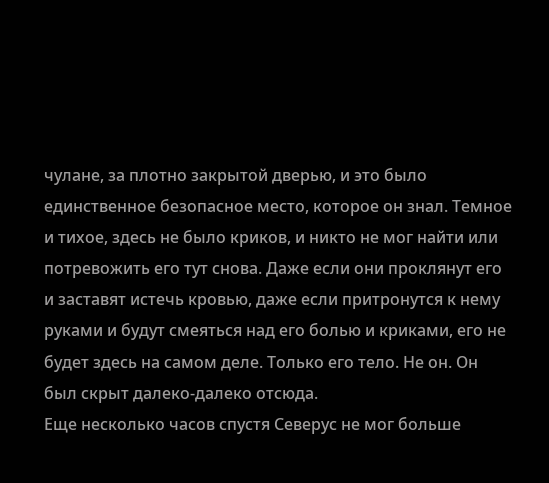чулане, за плотно закрытой дверью, и это было единственное безопасное место, которое он знал. Темное и тихое, здесь не было криков, и никто не мог найти или потревожить его тут снова. Даже если они проклянут его и заставят истечь кровью, даже если притронутся к нему руками и будут смеяться над его болью и криками, его не будет здесь на самом деле. Только его тело. Не он. Он был скрыт далеко-далеко отсюда.
Еще несколько часов спустя Северус не мог больше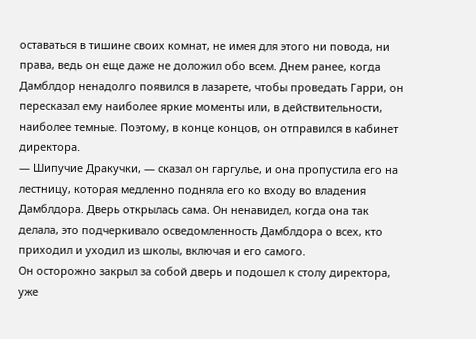оставаться в тишине своих комнат, не имея для этого ни повода, ни права, ведь он еще даже не доложил обо всем. Днем ранее, когда Дамблдор ненадолго появился в лазарете, чтобы проведать Гарри, он пересказал ему наиболее яркие моменты или, в действительности, наиболее темные. Поэтому, в конце концов, он отправился в кабинет директора.
— Шипучие Дракучки, — сказал он гаргулье, и она пропустила его на лестницу, которая медленно подняла его ко входу во владения Дамблдора. Дверь открылась сама. Он ненавидел, когда она так делала, это подчеркивало осведомленность Дамблдора о всех, кто приходил и уходил из школы, включая и его самого.
Он осторожно закрыл за собой дверь и подошел к столу директора, уже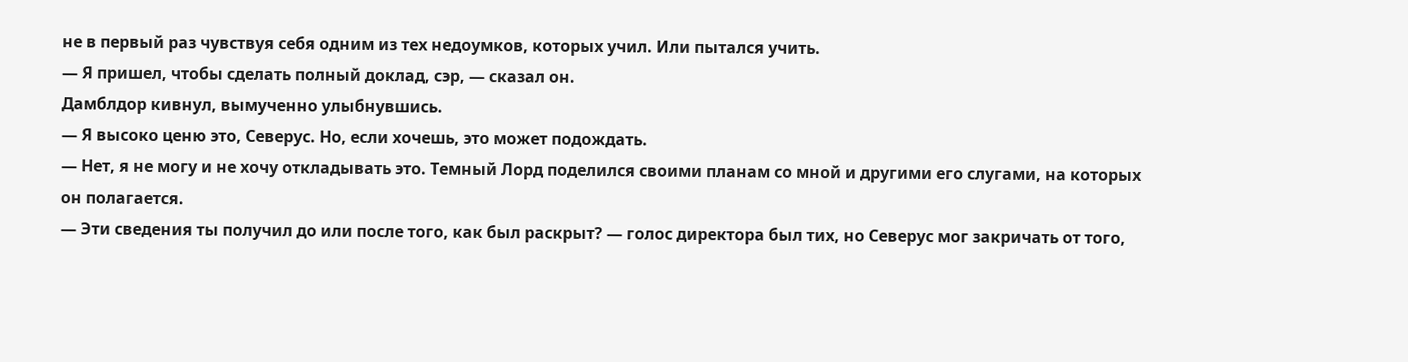не в первый раз чувствуя себя одним из тех недоумков, которых учил. Или пытался учить.
— Я пришел, чтобы сделать полный доклад, сэр, — сказал он.
Дамблдор кивнул, вымученно улыбнувшись.
— Я высоко ценю это, Северус. Но, если хочешь, это может подождать.
— Нет, я не могу и не хочу откладывать это. Темный Лорд поделился своими планам со мной и другими его слугами, на которых он полагается.
— Эти сведения ты получил до или после того, как был раскрыт? — голос директора был тих, но Северус мог закричать от того,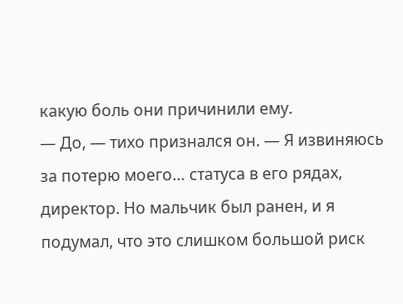какую боль они причинили ему.
— До, — тихо признался он. — Я извиняюсь за потерю моего… статуса в его рядах, директор. Но мальчик был ранен, и я подумал, что это слишком большой риск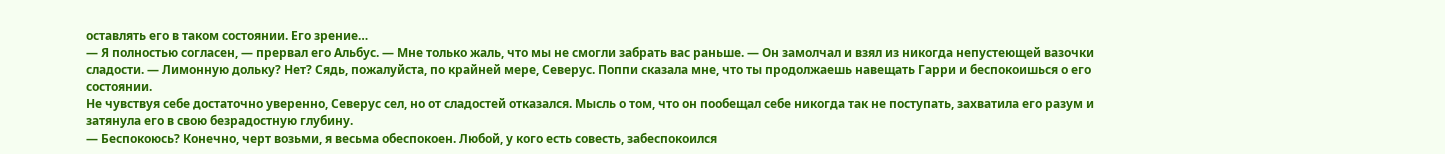оставлять его в таком состоянии. Его зрение…
— Я полностью согласен, — прервал его Альбус. — Мне только жаль, что мы не смогли забрать вас раньше. — Он замолчал и взял из никогда непустеющей вазочки сладости. — Лимонную дольку? Нет? Сядь, пожалуйста, по крайней мере, Северус. Поппи сказала мне, что ты продолжаешь навещать Гарри и беспокоишься о его состоянии.
Не чувствуя себе достаточно уверенно, Северус сел, но от сладостей отказался. Мысль о том, что он пообещал себе никогда так не поступать, захватила его разум и затянула его в свою безрадостную глубину.
— Беспокоюсь? Конечно, черт возьми, я весьма обеспокоен. Любой, у кого есть совесть, забеспокоился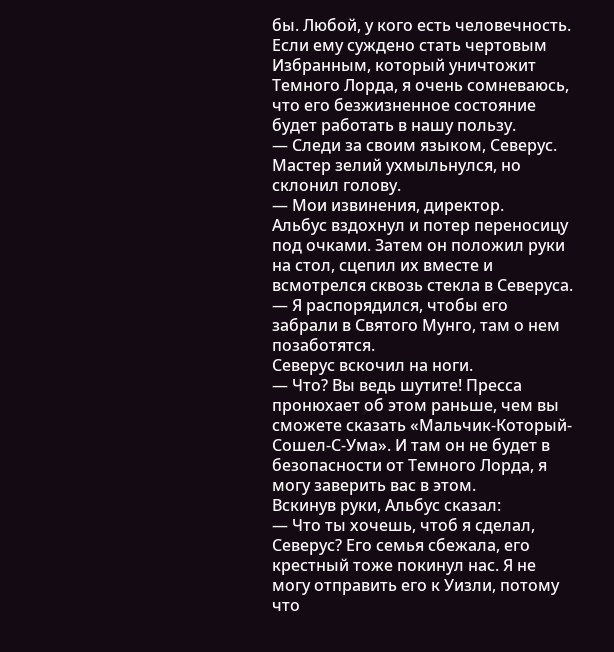бы. Любой, у кого есть человечность. Если ему суждено стать чертовым Избранным, который уничтожит Темного Лорда, я очень сомневаюсь, что его безжизненное состояние будет работать в нашу пользу.
— Следи за своим языком, Северус.
Мастер зелий ухмыльнулся, но склонил голову.
— Мои извинения, директор.
Альбус вздохнул и потер переносицу под очками. Затем он положил руки на стол, сцепил их вместе и всмотрелся сквозь стекла в Северуса.
— Я распорядился, чтобы его забрали в Святого Мунго, там о нем позаботятся.
Северус вскочил на ноги.
— Что? Вы ведь шутите! Пресса пронюхает об этом раньше, чем вы сможете сказать «Мальчик-Который-Сошел-С-Ума». И там он не будет в безопасности от Темного Лорда, я могу заверить вас в этом.
Вскинув руки, Альбус сказал:
— Что ты хочешь, чтоб я сделал, Северус? Его семья сбежала, его крестный тоже покинул нас. Я не могу отправить его к Уизли, потому что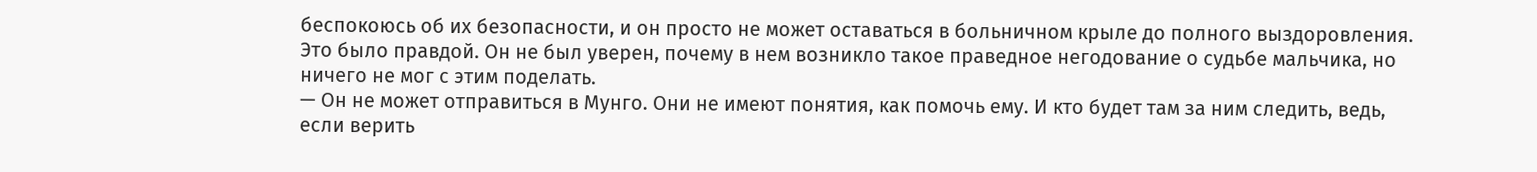беспокоюсь об их безопасности, и он просто не может оставаться в больничном крыле до полного выздоровления.
Это было правдой. Он не был уверен, почему в нем возникло такое праведное негодование о судьбе мальчика, но ничего не мог с этим поделать.
— Он не может отправиться в Мунго. Они не имеют понятия, как помочь ему. И кто будет там за ним следить, ведь, если верить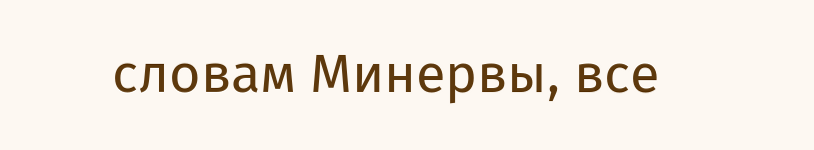словам Минервы, все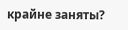крайне заняты?